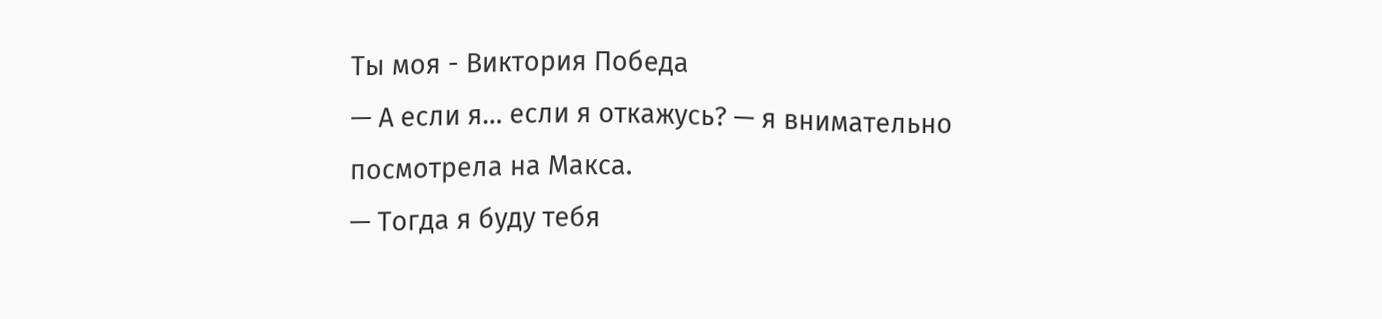Ты моя - Виктория Победа
— А если я… если я откажусь? — я внимательно посмотрела на Макса.
— Тогда я буду тебя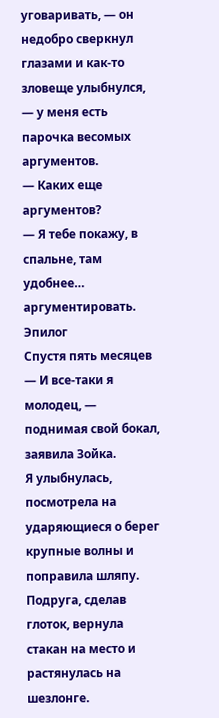уговаривать, — он недобро сверкнул глазами и как-то зловеще улыбнулся, — у меня есть парочка весомых аргументов.
— Каких еще аргументов?
— Я тебе покажу, в спальне, там удобнее… аргументировать.
Эпилог
Спустя пять месяцев
— И все-таки я молодец, — поднимая свой бокал, заявила Зойка.
Я улыбнулась, посмотрела на ударяющиеся о берег крупные волны и поправила шляпу. Подруга, сделав глоток, вернула стакан на место и растянулась на шезлонге.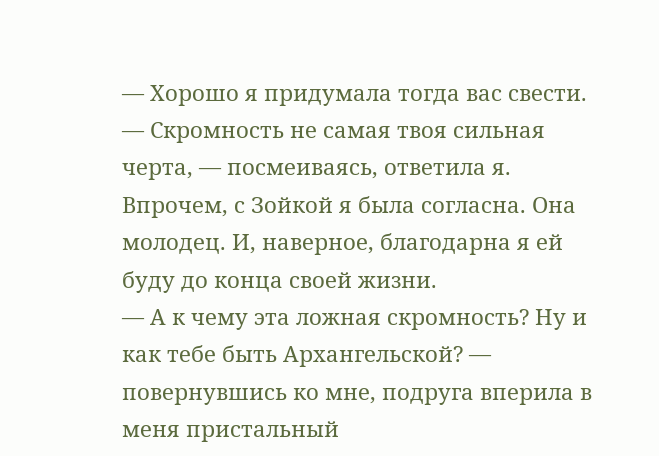— Хорошо я придумала тогда вас свести.
— Скромность не самая твоя сильная черта, — посмеиваясь, ответила я.
Впрочем, с Зойкой я была согласна. Она молодец. И, наверное, благодарна я ей буду до конца своей жизни.
— А к чему эта ложная скромность? Ну и как тебе быть Архангельской? — повернувшись ко мне, подруга вперила в меня пристальный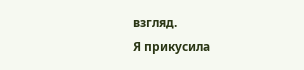взгляд.
Я прикусила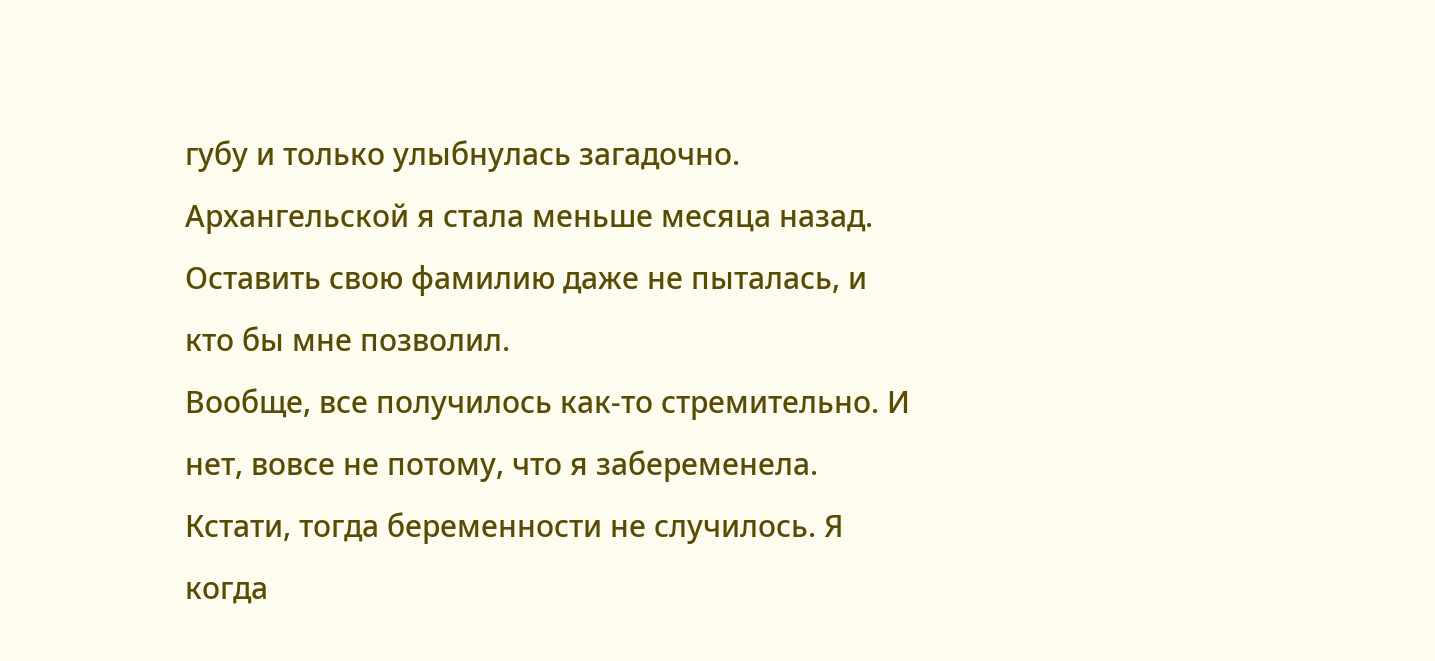губу и только улыбнулась загадочно.
Архангельской я стала меньше месяца назад. Оставить свою фамилию даже не пыталась, и кто бы мне позволил.
Вообще, все получилось как-то стремительно. И нет, вовсе не потому, что я забеременела.
Кстати, тогда беременности не случилось. Я когда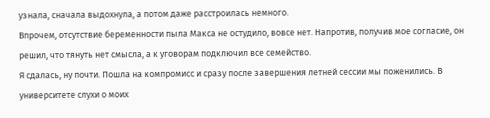узнала, сначала выдохнула, а потом даже расстроилась немного.
Впрочем, отсутствие беременности пыла Макса не остудило, вовсе нет. Напротив, получив мое согласие, он решил, что тянуть нет смысла, а к уговорам подключил все семейство.
Я сдалась, ну почти. Пошла на компромисс и сразу после завершения летней сессии мы поженились. В университете слухи о моих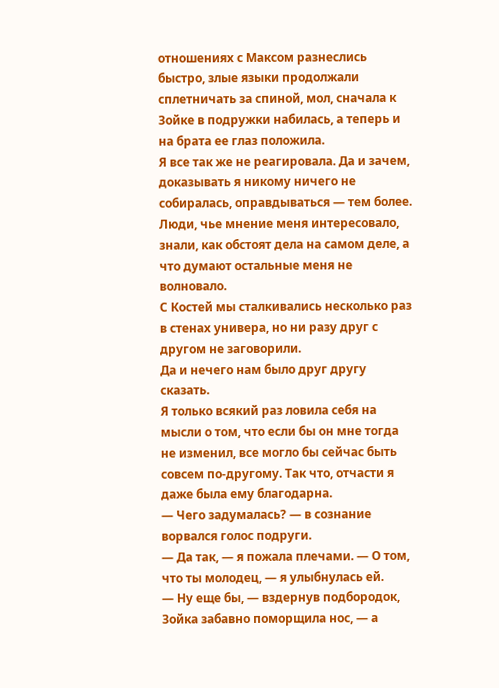отношениях с Максом разнеслись быстро, злые языки продолжали сплетничать за спиной, мол, сначала к Зойке в подружки набилась, а теперь и на брата ее глаз положила.
Я все так же не реагировала. Да и зачем, доказывать я никому ничего не собиралась, оправдываться — тем более.
Люди, чье мнение меня интересовало, знали, как обстоят дела на самом деле, а что думают остальные меня не волновало.
С Костей мы сталкивались несколько раз в стенах универа, но ни разу друг с другом не заговорили.
Да и нечего нам было друг другу сказать.
Я только всякий раз ловила себя на мысли о том, что если бы он мне тогда не изменил, все могло бы сейчас быть совсем по-другому. Так что, отчасти я даже была ему благодарна.
— Чего задумалась? — в сознание ворвался голос подруги.
— Да так, — я пожала плечами. — О том, что ты молодец, — я улыбнулась ей.
— Ну еще бы, — вздернув подбородок, Зойка забавно поморщила нос, — а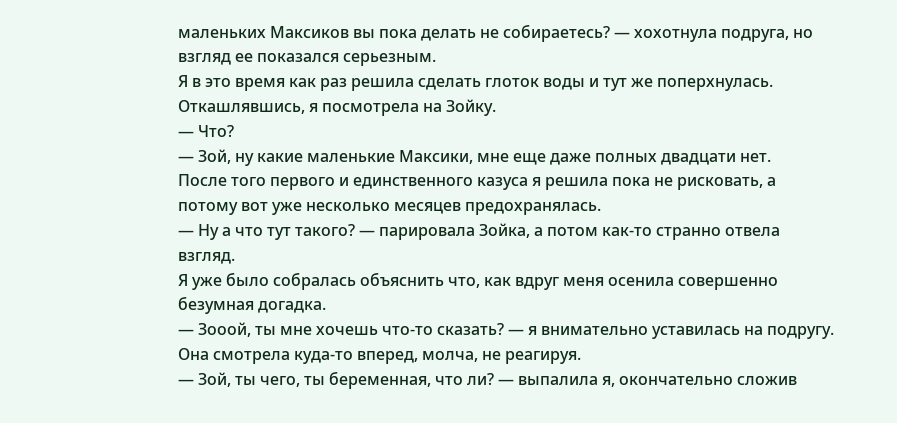маленьких Максиков вы пока делать не собираетесь? — хохотнула подруга, но взгляд ее показался серьезным.
Я в это время как раз решила сделать глоток воды и тут же поперхнулась.
Откашлявшись, я посмотрела на Зойку.
— Что?
— Зой, ну какие маленькие Максики, мне еще даже полных двадцати нет.
После того первого и единственного казуса я решила пока не рисковать, а потому вот уже несколько месяцев предохранялась.
— Ну а что тут такого? — парировала Зойка, а потом как-то странно отвела взгляд.
Я уже было собралась объяснить что, как вдруг меня осенила совершенно безумная догадка.
— Зооой, ты мне хочешь что-то сказать? — я внимательно уставилась на подругу.
Она смотрела куда-то вперед, молча, не реагируя.
— Зой, ты чего, ты беременная, что ли? — выпалила я, окончательно сложив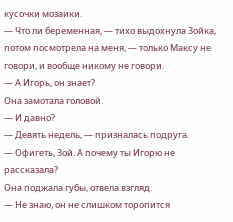кусочки мозаики.
— Что ли беременная, — тихо выдохнула Зойка, потом посмотрела на меня, — только Максу не говори, и вообще никому не говори.
— А Игорь, он знает?
Она замотала головой.
— И давно?
— Девять недель, — призналась подруга.
— Офигеть, Зой. А почему ты Игорю не рассказала?
Она поджала губы, отвела взгляд.
— Не знаю, он не слишком торопится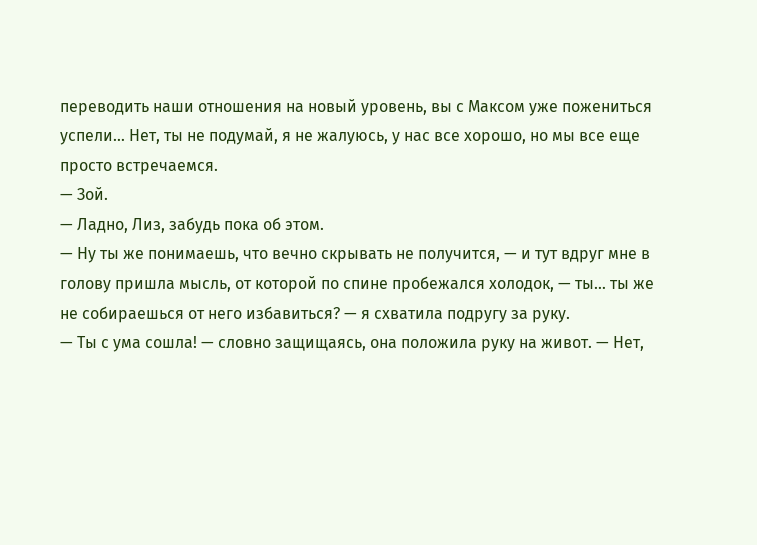переводить наши отношения на новый уровень, вы с Максом уже пожениться успели… Нет, ты не подумай, я не жалуюсь, у нас все хорошо, но мы все еще просто встречаемся.
— Зой.
— Ладно, Лиз, забудь пока об этом.
— Ну ты же понимаешь, что вечно скрывать не получится, — и тут вдруг мне в голову пришла мысль, от которой по спине пробежался холодок, — ты… ты же не собираешься от него избавиться? — я схватила подругу за руку.
— Ты с ума сошла! — словно защищаясь, она положила руку на живот. — Нет,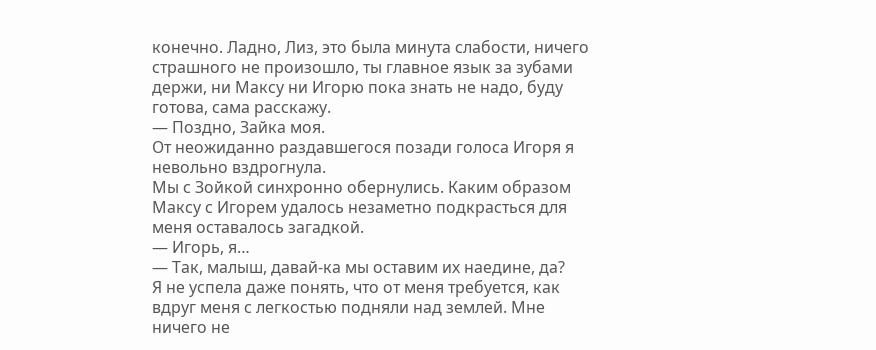конечно. Ладно, Лиз, это была минута слабости, ничего страшного не произошло, ты главное язык за зубами держи, ни Максу ни Игорю пока знать не надо, буду готова, сама расскажу.
— Поздно, Зайка моя.
От неожиданно раздавшегося позади голоса Игоря я невольно вздрогнула.
Мы с Зойкой синхронно обернулись. Каким образом Максу с Игорем удалось незаметно подкрасться для меня оставалось загадкой.
— Игорь, я…
— Так, малыш, давай-ка мы оставим их наедине, да?
Я не успела даже понять, что от меня требуется, как вдруг меня с легкостью подняли над землей. Мне ничего не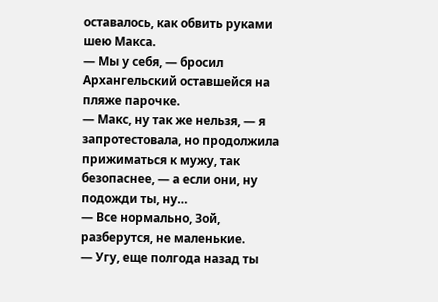оставалось, как обвить руками шею Макса.
— Мы у себя, — бросил Архангельский оставшейся на пляже парочке.
— Макс, ну так же нельзя, — я запротестовала, но продолжила прижиматься к мужу, так безопаснее, — а если они, ну подожди ты, ну…
— Все нормально, Зой, разберутся, не маленькие.
— Угу, еще полгода назад ты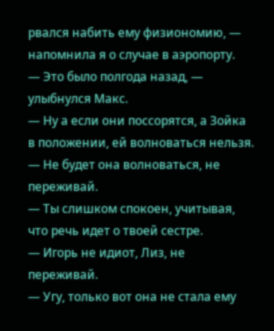рвался набить ему физиономию, — напомнила я о случае в аэропорту.
— Это было полгода назад, — улыбнулся Макс.
— Ну а если они поссорятся, а Зойка в положении, ей волноваться нельзя.
— Не будет она волноваться, не переживай.
— Ты слишком спокоен, учитывая, что речь идет о твоей сестре.
— Игорь не идиот, Лиз, не переживай.
— Угу, только вот она не стала ему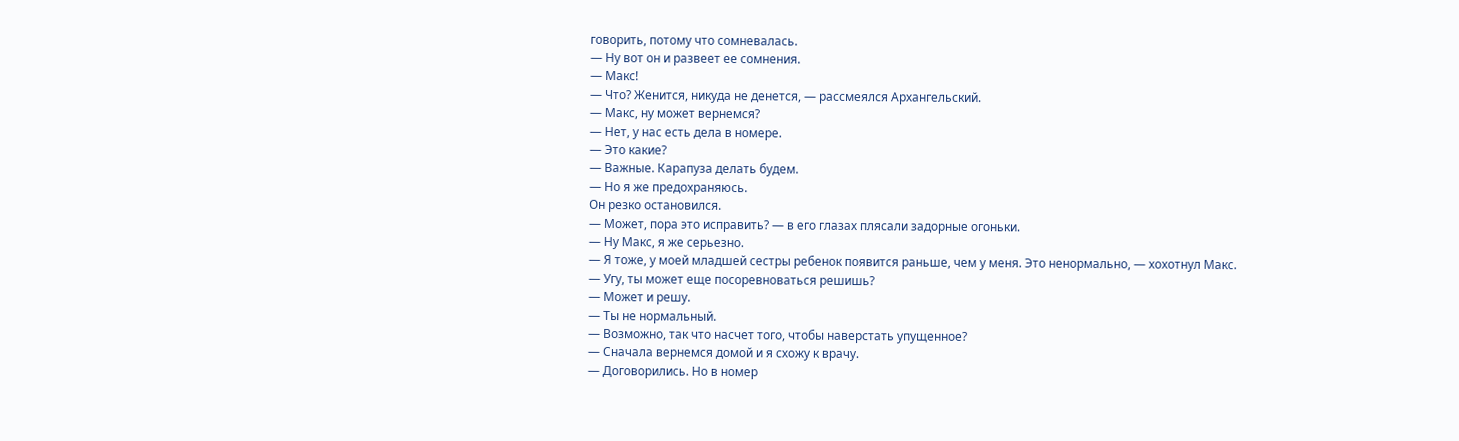говорить, потому что сомневалась.
— Ну вот он и развеет ее сомнения.
— Макс!
— Что? Женится, никуда не денется, — рассмеялся Архангельский.
— Макс, ну может вернемся?
— Нет, у нас есть дела в номере.
— Это какие?
— Важные. Карапуза делать будем.
— Но я же предохраняюсь.
Он резко остановился.
— Может, пора это исправить? — в его глазах плясали задорные огоньки.
— Ну Макс, я же серьезно.
— Я тоже, у моей младшей сестры ребенок появится раньше, чем у меня. Это ненормально, — хохотнул Макс.
— Угу, ты может еще посоревноваться решишь?
— Может и решу.
— Ты не нормальный.
— Возможно, так что насчет того, чтобы наверстать упущенное?
— Сначала вернемся домой и я схожу к врачу.
— Договорились. Но в номер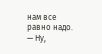нам все равно надо.
— Ну,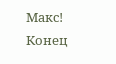Макс!
Конец